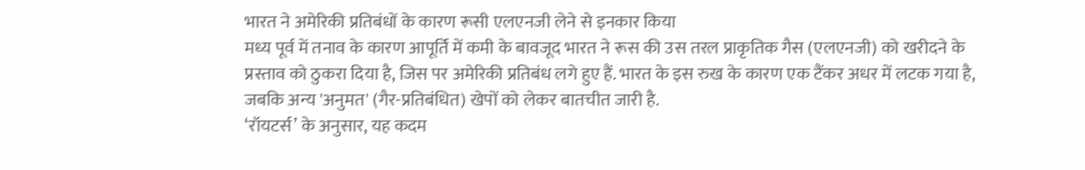भारत ने अमेरिकी प्रतिबंधों के कारण रूसी एलएनजी लेने से इनकार किया
मध्य पूर्व में तनाव के कारण आपूर्ति में कमी के बावजूद भारत ने रूस की उस तरल प्राकृतिक गैस (एलएनजी) को खरीदने के प्रस्ताव को ठुकरा दिया है, जिस पर अमेरिकी प्रतिबंध लगे हुए हैं. भारत के इस रुख के कारण एक टैंकर अधर में लटक गया है, जबकि अन्य 'अनुमत' (गैर-प्रतिबंधित) खेपों को लेकर बातचीत जारी है.
‘रॉयटर्स’ के अनुसार, यह कदम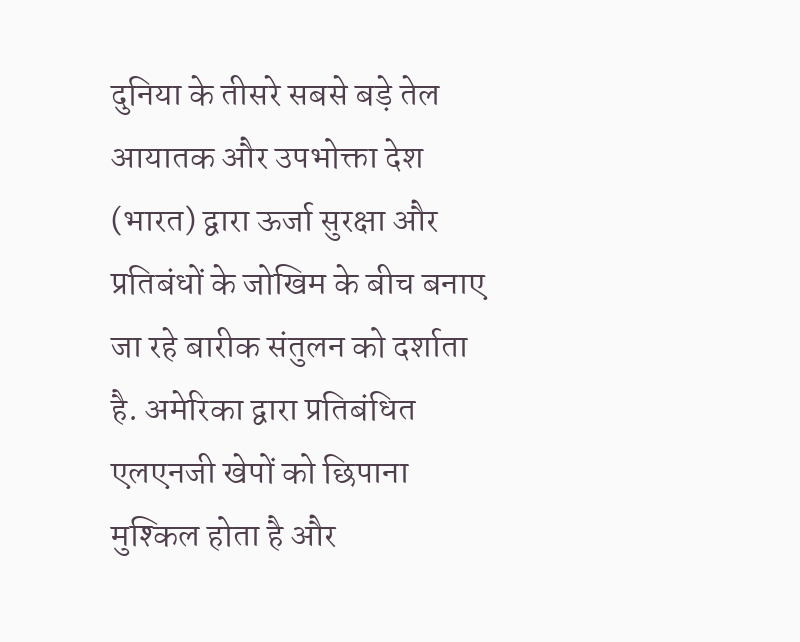दुनिया के तीसरे सबसे बड़े तेल आयातक और उपभोक्ता देश (भारत) द्वारा ऊर्जा सुरक्षा और प्रतिबंधों के जोखिम के बीच बनाए जा रहे बारीक संतुलन को दर्शाता है. अमेरिका द्वारा प्रतिबंधित एलएनजी खेपों को छिपाना मुश्किल होता है और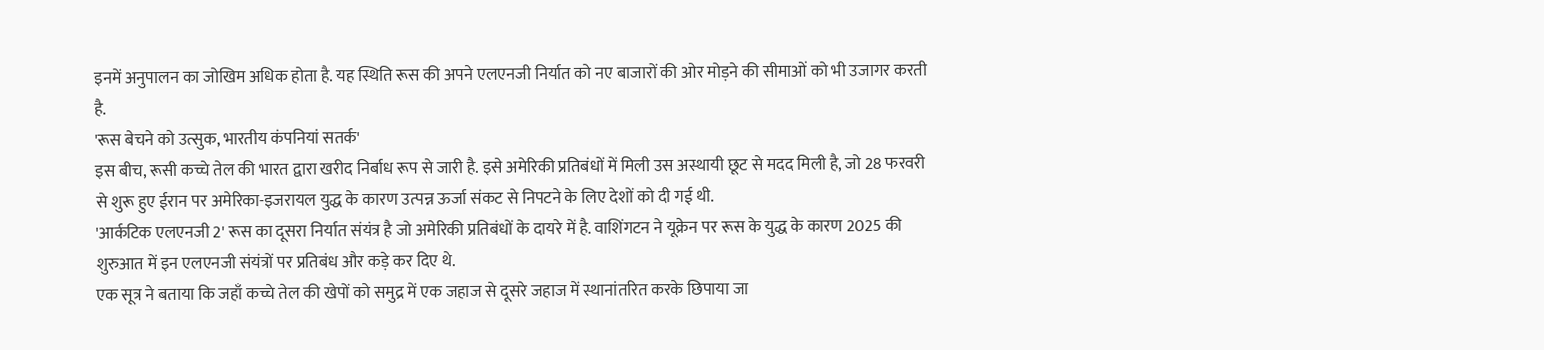इनमें अनुपालन का जोखिम अधिक होता है. यह स्थिति रूस की अपने एलएनजी निर्यात को नए बाजारों की ओर मोड़ने की सीमाओं को भी उजागर करती है.
'रूस बेचने को उत्सुक, भारतीय कंपनियां सतर्क'
इस बीच, रूसी कच्चे तेल की भारत द्वारा खरीद निर्बाध रूप से जारी है. इसे अमेरिकी प्रतिबंधों में मिली उस अस्थायी छूट से मदद मिली है, जो 28 फरवरी से शुरू हुए ईरान पर अमेरिका-इजरायल युद्ध के कारण उत्पन्न ऊर्जा संकट से निपटने के लिए देशों को दी गई थी.
'आर्कटिक एलएनजी 2' रूस का दूसरा निर्यात संयंत्र है जो अमेरिकी प्रतिबंधों के दायरे में है. वाशिंगटन ने यूक्रेन पर रूस के युद्ध के कारण 2025 की शुरुआत में इन एलएनजी संयंत्रों पर प्रतिबंध और कड़े कर दिए थे.
एक सूत्र ने बताया कि जहाँ कच्चे तेल की खेपों को समुद्र में एक जहाज से दूसरे जहाज में स्थानांतरित करके छिपाया जा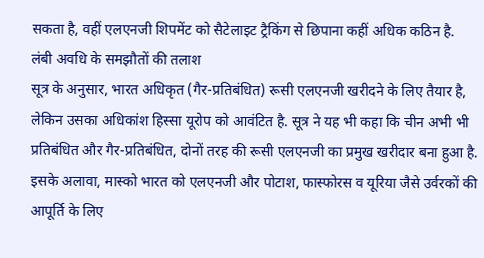सकता है, वहीं एलएनजी शिपमेंट को सैटेलाइट ट्रैकिंग से छिपाना कहीं अधिक कठिन है.
लंबी अवधि के समझौतों की तलाश
सूत्र के अनुसार, भारत अधिकृत (गैर-प्रतिबंधित) रूसी एलएनजी खरीदने के लिए तैयार है, लेकिन उसका अधिकांश हिस्सा यूरोप को आवंटित है. सूत्र ने यह भी कहा कि चीन अभी भी प्रतिबंधित और गैर-प्रतिबंधित, दोनों तरह की रूसी एलएनजी का प्रमुख खरीदार बना हुआ है. इसके अलावा, मास्को भारत को एलएनजी और पोटाश, फास्फोरस व यूरिया जैसे उर्वरकों की आपूर्ति के लिए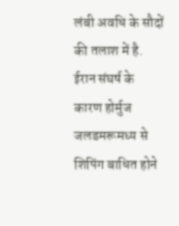लंबी अवधि के सौदों की तलाश में है.
ईरान संघर्ष के कारण होर्मुज जलडमरूमध्य से शिपिंग बाधित होने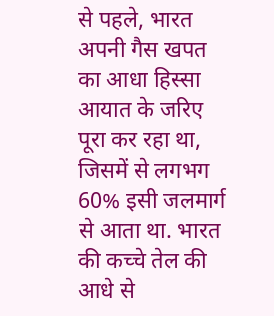से पहले, भारत अपनी गैस खपत का आधा हिस्सा आयात के जरिए पूरा कर रहा था, जिसमें से लगभग 60% इसी जलमार्ग से आता था. भारत की कच्चे तेल की आधे से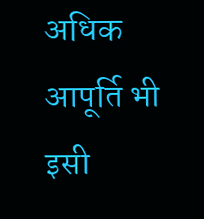अधिक आपूर्ति भी इसी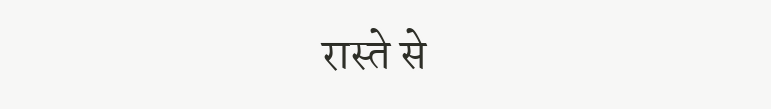रास्ते से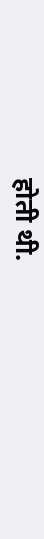होती थी.